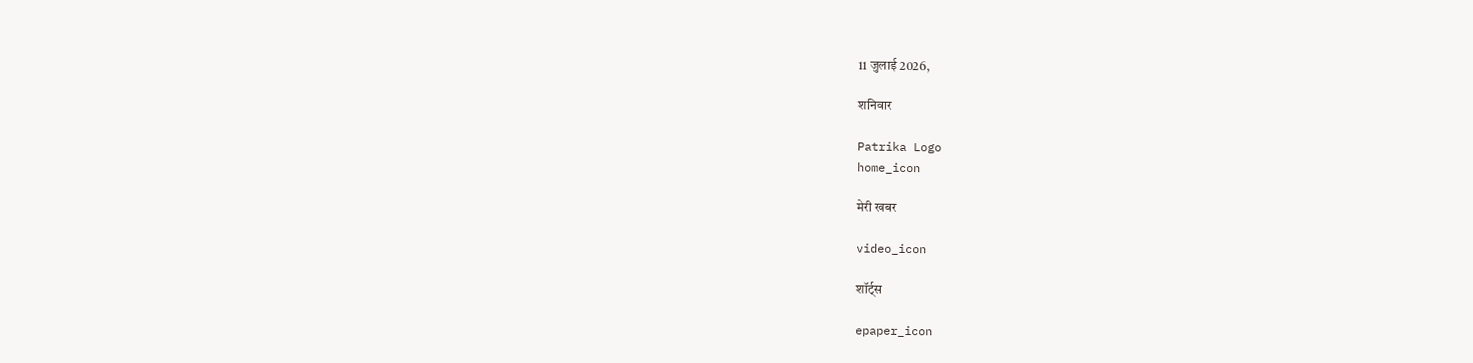11 जुलाई 2026,

शनिवार

Patrika Logo
home_icon

मेरी खबर

video_icon

शॉर्ट्स

epaper_icon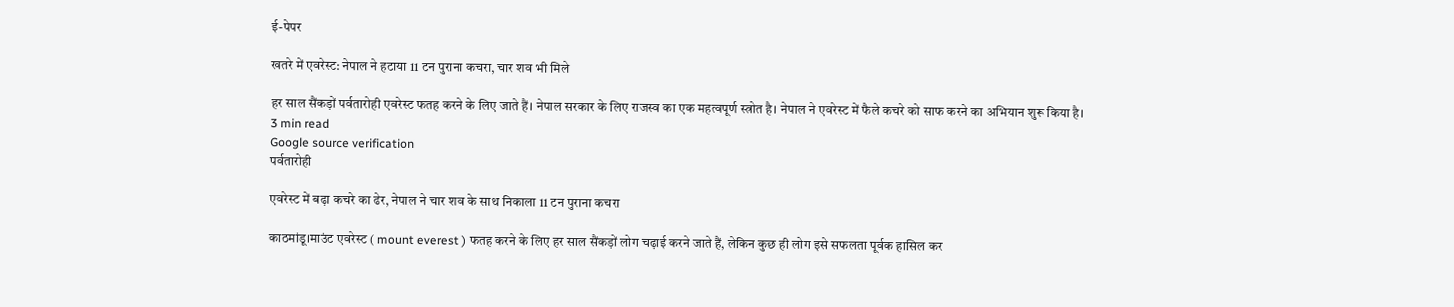ई-पेपर

खतरे में एवरेस्ट: नेपाल ने हटाया 11 टन पुराना कचरा, चार शव भी मिले

हर साल सैंकड़ों पर्वतारोही एवरेस्ट फतह करने के लिए जाते हैं। नेपाल सरकार के लिए राजस्व का एक महत्वपूर्ण स्त्रोत है। नेपाल ने एवरेस्ट में फैले कचरे को साफ करने का अभियान शुरू किया है।
3 min read
Google source verification
पर्वतारोही

एवरेस्ट में बढ़ा कचरे का ढेर, नेपाल ने चार शव के साथ निकाला 11 टन पुराना कचरा

काठमांडू।माउंट एवरेस्ट ( mount everest ) फतह करने के लिए हर साल सैंकड़ों लोग चढ़ाई करने जाते हैं, लेकिन कुछ ही लोग इसे सफलता पूर्वक हासिल कर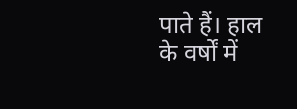पाते हैं। हाल के वर्षों में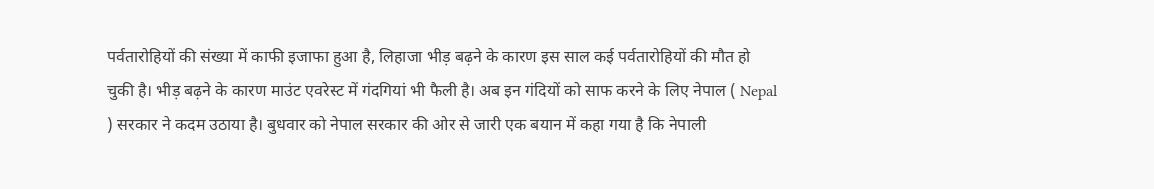पर्वतारोहियों की संख्या में काफी इजाफा हुआ है, लिहाजा भीड़ बढ़ने के कारण इस साल कई पर्वतारोहियों की मौत हो चुकी है। भीड़ बढ़ने के कारण माउंट एवरेस्ट में गंदगियां भी फैली है। अब इन गंदियों को साफ करने के लिए नेपाल ( Nepal ) सरकार ने कदम उठाया है। बुधवार को नेपाल सरकार की ओर से जारी एक बयान में कहा गया है कि नेपाली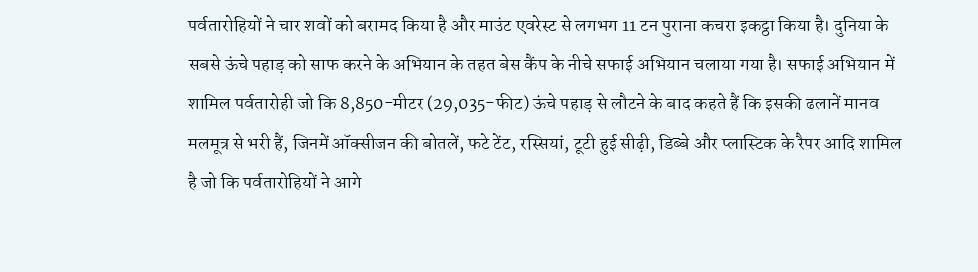पर्वतारोहियों ने चार शवों को बरामद किया है और माउंट एवरेस्ट से लगभग 11 टन पुराना कचरा इकट्ठा किया है। दुनिया के सबसे ऊंचे पहाड़ को साफ करने के अभियान के तहत बेस कैंप के नीचे सफाई अभियान चलाया गया है। सफाई अभियान में शामिल पर्वतारोही जो कि 8,850-मीटर (29,035-फीट) ऊंचे पहाड़ से लौटने के बाद कहते हैं कि इसकी ढलानें मानव मलमूत्र से भरी हैं, जिनमें ऑक्सीजन की बोतलें, फटे टेंट, रस्सियां, टूटी हुई सीढ़ी, डिब्बे और प्लास्टिक के रैपर आदि शामिल है जो कि पर्वतारोहियों ने आगे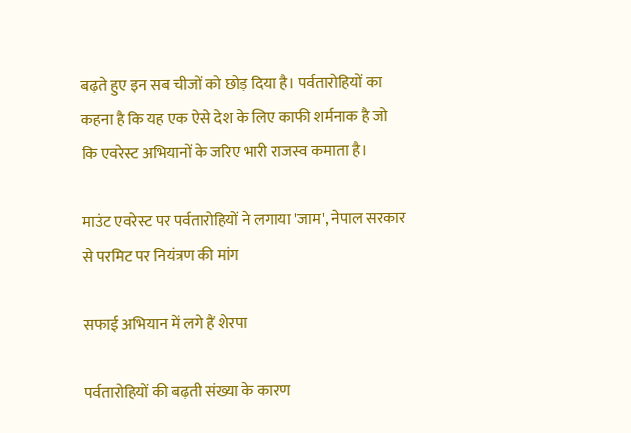बढ़ते हुए इन सब चीजों को छोड़ दिया है। पर्वतारोहियों का कहना है कि यह एक ऐसे देश के लिए काफी शर्मनाक है जो कि एवरेस्ट अभियानों के जरिए भारी राजस्व कमाता है।

माउंट एवरेस्ट पर पर्वतारोहियों ने लगाया 'जाम', नेपाल सरकार से परमिट पर नियंत्रण की मांग

सफाई अभियान में लगे हैं शेरपा

पर्वतारोहियों की बढ़ती संख्या के कारण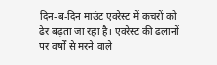दिन-ब-दिन माउंट एवरेस्ट में कचरों को ढेर बढ़ता जा रहा है। एवरेस्ट की ढलानों पर वर्षों से मरने वाले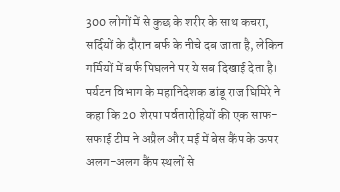300 लोगों में से कुछ के शरीर के साथ कचरा, सर्दियों के दौरान बर्फ के नीचे दब जाता है, लेकिन गर्मियों में बर्फ पिघलने पर ये सब दिखाई देता है। पर्यटन विभाग के महानिदेशक डांडू राज घिमिरे ने कहा कि 20 शेरपा पर्वतारोहियों की एक साफ-सफाई टीम ने अप्रैल और मई में बेस कैंप के ऊपर अलग-अलग कैंप स्थलों से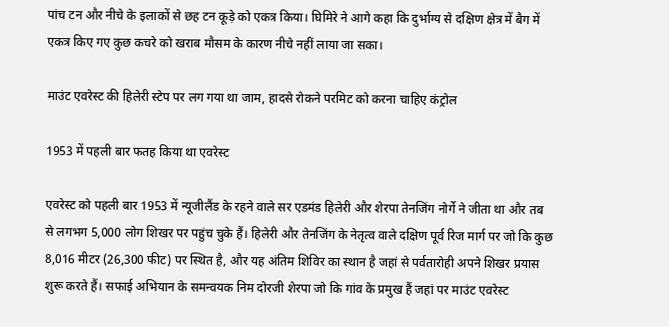पांच टन और नीचे के इलाकों से छह टन कूड़े को एकत्र किया। घिमिरे ने आगे कहा कि दुर्भाग्य से दक्षिण क्षेत्र में बैग में एकत्र किए गए कुछ कचरे को खराब मौसम के कारण नीचे नहीं लाया जा सका।

माउंट एवरेस्ट की हिलेरी स्टेप पर लग गया था जाम, हादसे रोकने परमिट को करना चाहिए कंट्रोल

1953 में पहली बार फतह किया था एवरेस्ट

एवरेस्ट को पहली बार 1953 में न्यूजीलैंड के रहने वाले सर एडमंड हिलेरी और शेरपा तेनजिंग नोर्गे ने जीता था और तब से लगभग 5,000 लोग शिखर पर पहुंच चुके हैं। हिलेरी और तेनजिंग के नेतृत्व वाले दक्षिण पूर्व रिज मार्ग पर जो कि कुछ 8,016 मीटर (26,300 फीट) पर स्थित है, और यह अंतिम शिविर का स्थान है जहां से पर्वतारोही अपने शिखर प्रयास शुरू करते हैं। सफाई अभियान के समन्वयक निम दोरजी शेरपा जो कि गांव के प्रमुख हैं जहां पर माउंट एवरेस्ट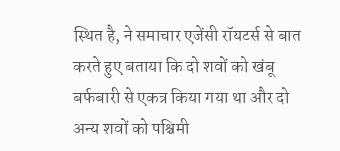स्थित है, ने समाचार एजेंसी रॉयटर्स से बात करते हुए बताया कि दो शवों को खंबू बर्फबारी से एकत्र किया गया था और दो अन्य शवों को पश्चिमी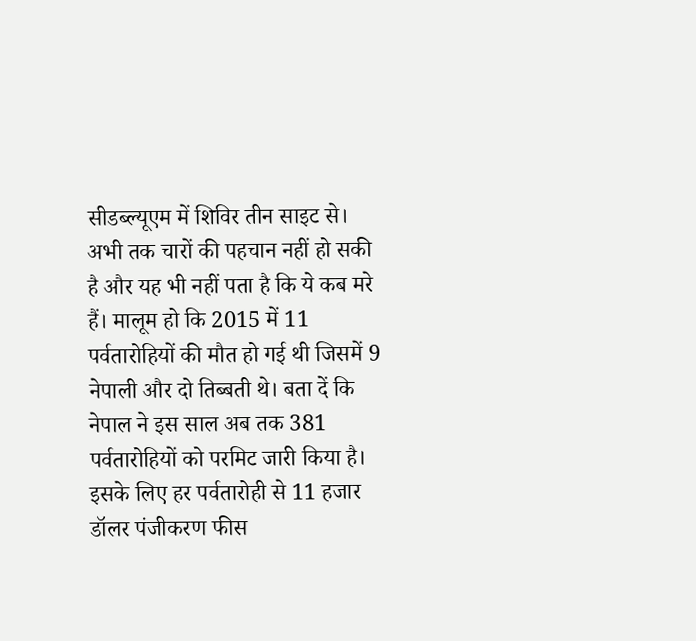सीडब्ल्यूएम में शिविर तीन साइट से। अभी तक चारों की पहचान नहीं हो सकी है और यह भी नहीं पता है कि ये कब मरे हैं। मालूम हो कि 2015 में 11 पर्वतारोहियों की मौत हो गई थी जिसमें 9 नेपाली और दो तिब्बती थे। बता दें कि नेपाल ने इस साल अब तक 381 पर्वतारोहियों को परमिट जारी किया है। इसके लिए हर पर्वतारोही से 11 हजार डॉलर पंजीकरण फीस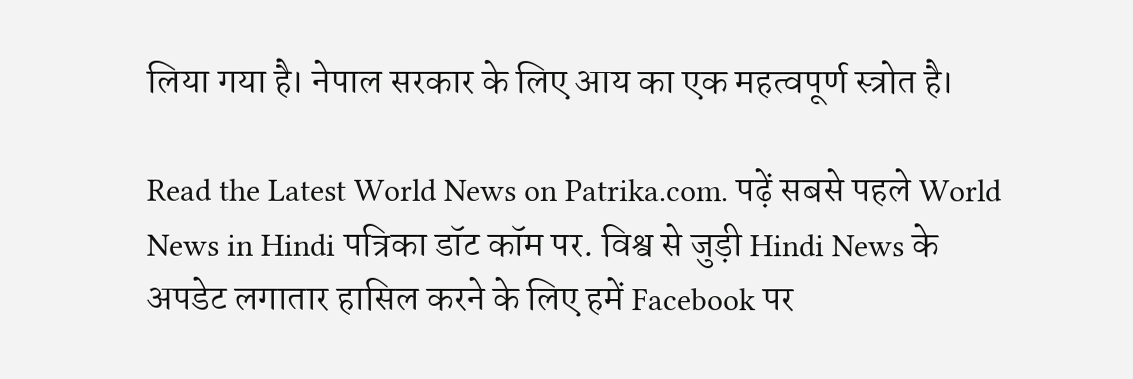लिया गया है। नेपाल सरकार के लिए आय का एक महत्वपूर्ण स्त्रोत है।

Read the Latest World News on Patrika.com. पढ़ें सबसे पहले World News in Hindi पत्रिका डॉट कॉम पर. विश्व से जुड़ी Hindi News के अपडेट लगातार हासिल करने के लिए हमें Facebook पर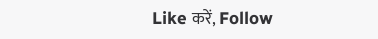Like करें, Follow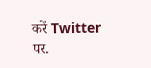करें Twitter पर.